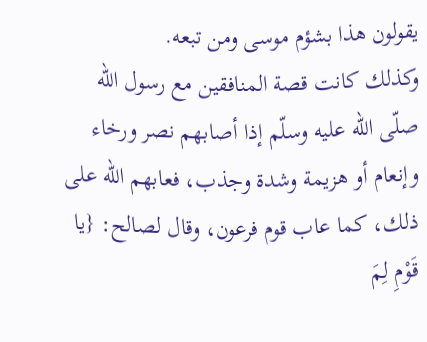يقولون هذا بشؤم موسى ومن تبعه.
وكذلك كانت قصة المنافقين مع رسول الله صلّى الله عليه وسلّم إذا أصابهم نصر ورخاء وإنعام أو هزيمة وشدة وجذب، فعابهم الله على ذلك، كما عاب قوم فرعون، وقال لصالح: {يا قَوْمِ لِمَ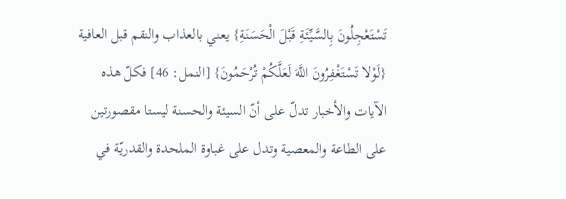تَسْتَعْجِلُونَ بِالسَّيِّئَةِ قَبْلَ الْحَسَنَةِ} يعني بالعذاب والنقم قبل العافية {لَوْلا تَسْتَغْفِرُونَ اللَّهَ لَعَلَّكُمْ تُرْحَمُونَ} [النمل: 46] فكلّ هذه الآيات والأخبار تدلّ على أنّ السيئة والحسنة ليستا مقصورتين على الطاعة والمعصية وتدل على غباوة الملحدة والقدريّة في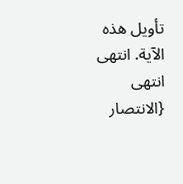تأويل هذه الآية. انتهى انتهى {الانتصار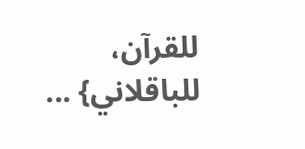للقرآن، للباقلاني} ...